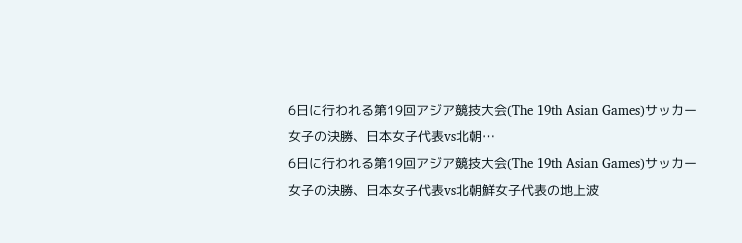6日に行われる第19回アジア競技大会(The 19th Asian Games)サッカー女子の決勝、日本女子代表vs北朝…
6日に行われる第19回アジア競技大会(The 19th Asian Games)サッカー女子の決勝、日本女子代表vs北朝鮮女子代表の地上波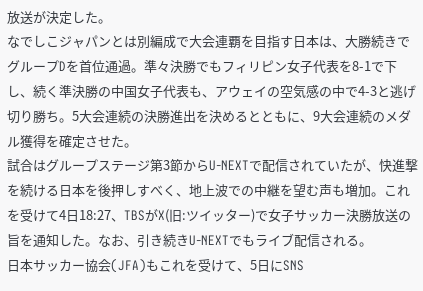放送が決定した。
なでしこジャパンとは別編成で大会連覇を目指す日本は、大勝続きでグループDを首位通過。準々決勝でもフィリピン女子代表を8-1で下し、続く準決勝の中国女子代表も、アウェイの空気感の中で4-3と逃げ切り勝ち。5大会連続の決勝進出を決めるとともに、9大会連続のメダル獲得を確定させた。
試合はグループステージ第3節からU-NEXTで配信されていたが、快進撃を続ける日本を後押しすべく、地上波での中継を望む声も増加。これを受けて4日18:27、TBSがX(旧:ツイッター)で女子サッカー決勝放送の旨を通知した。なお、引き続きU-NEXTでもライブ配信される。
日本サッカー協会(JFA)もこれを受けて、5日にSNS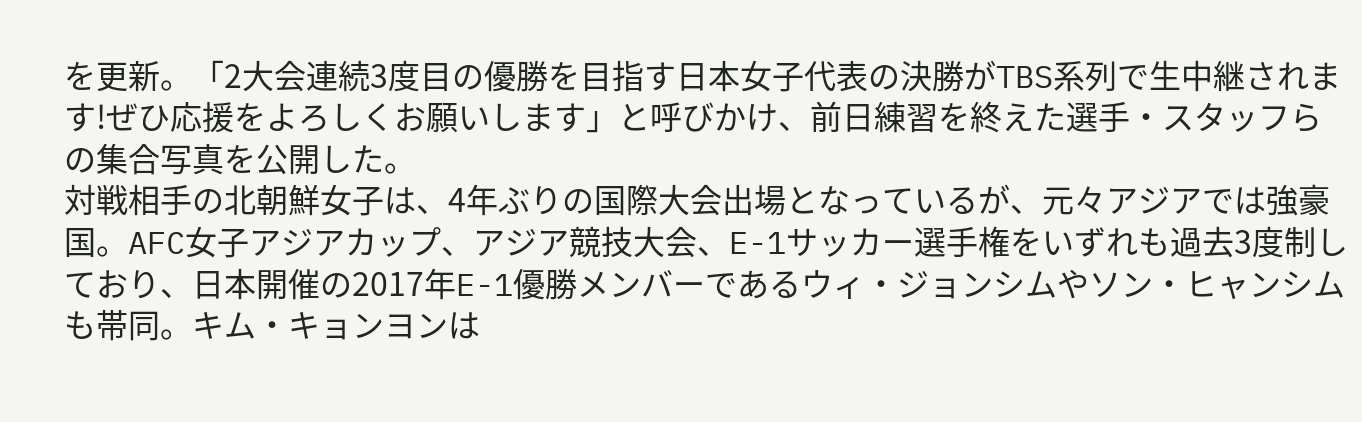を更新。「2大会連続3度目の優勝を目指す日本女子代表の決勝がTBS系列で生中継されます!ぜひ応援をよろしくお願いします」と呼びかけ、前日練習を終えた選手・スタッフらの集合写真を公開した。
対戦相手の北朝鮮女子は、4年ぶりの国際大会出場となっているが、元々アジアでは強豪国。AFC女子アジアカップ、アジア競技大会、E-1サッカー選手権をいずれも過去3度制しており、日本開催の2017年E-1優勝メンバーであるウィ・ジョンシムやソン・ヒャンシムも帯同。キム・キョンヨンは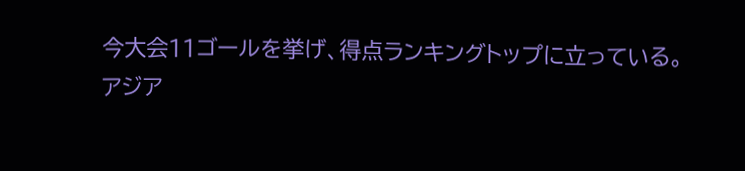今大会11ゴールを挙げ、得点ランキングトップに立っている。
アジア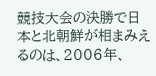競技大会の決勝で日本と北朝鮮が相まみえるのは、2006年、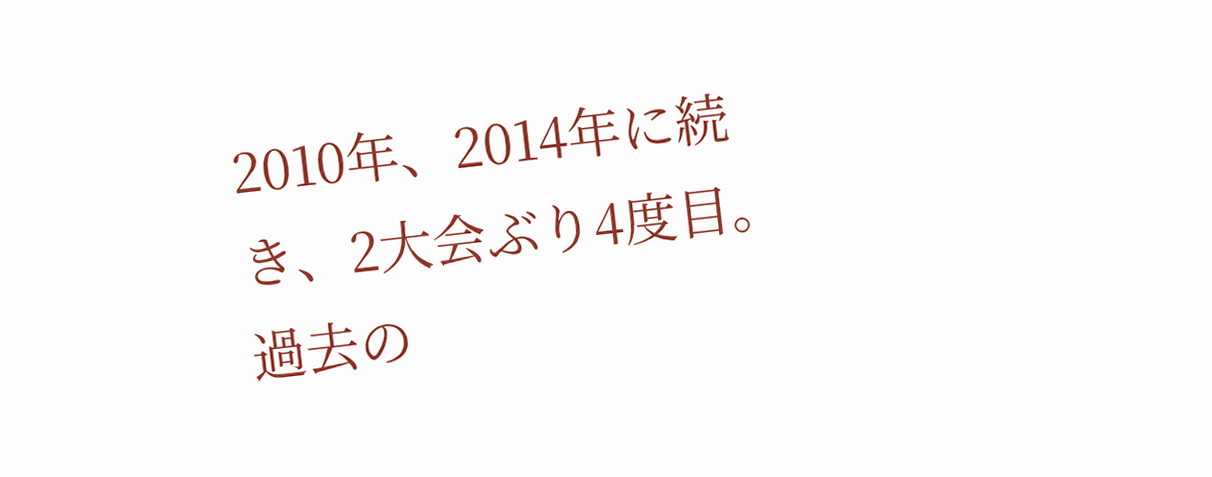2010年、2014年に続き、2大会ぶり4度目。過去の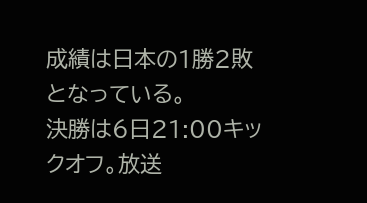成績は日本の1勝2敗となっている。
決勝は6日21:00キックオフ。放送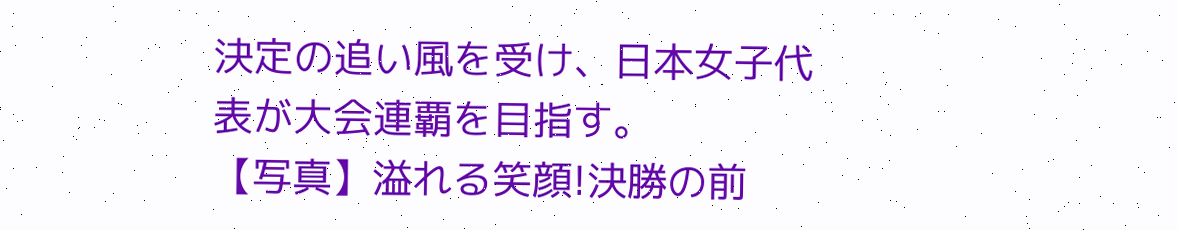決定の追い風を受け、日本女子代表が大会連覇を目指す。
【写真】溢れる笑顔!決勝の前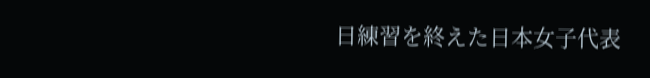日練習を終えた日本女子代表